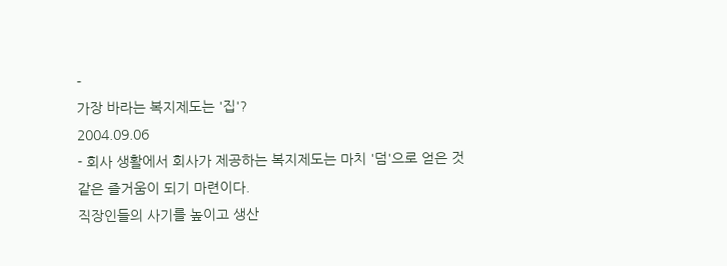-
가장 바라는 복지제도는 '집'?
2004.09.06
- 회사 생활에서 회사가 제공하는 복지제도는 마치 '덤'으로 얻은 것 같은 즐거움이 되기 마련이다.
직장인들의 사기를 높이고 생산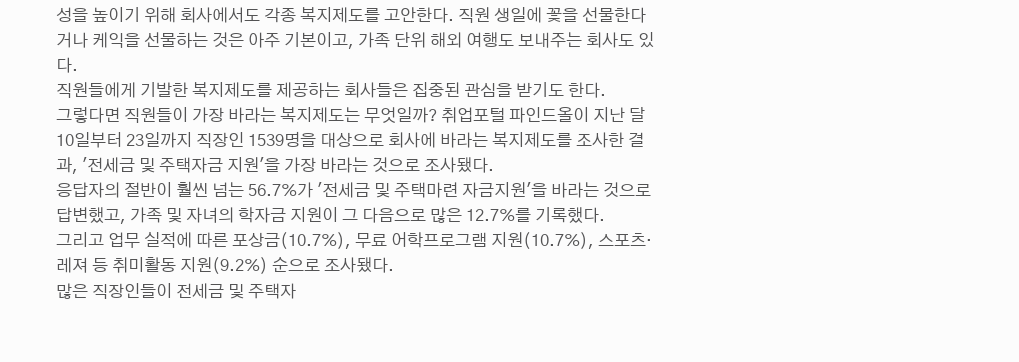성을 높이기 위해 회사에서도 각종 복지제도를 고안한다. 직원 생일에 꽃을 선물한다거나 케익을 선물하는 것은 아주 기본이고, 가족 단위 해외 여행도 보내주는 회사도 있다.
직원들에게 기발한 복지제도를 제공하는 회사들은 집중된 관심을 받기도 한다.
그렇다면 직원들이 가장 바라는 복지제도는 무엇일까? 취업포털 파인드올이 지난 달 10일부터 23일까지 직장인 1539명을 대상으로 회사에 바라는 복지제도를 조사한 결과, '전세금 및 주택자금 지원'을 가장 바라는 것으로 조사됐다.
응답자의 절반이 훨씬 넘는 56.7%가 '전세금 및 주택마련 자금지원'을 바라는 것으로 답변했고, 가족 및 자녀의 학자금 지원이 그 다음으로 많은 12.7%를 기록했다.
그리고 업무 실적에 따른 포상금(10.7%), 무료 어학프로그램 지원(10.7%), 스포츠·레져 등 취미활동 지원(9.2%) 순으로 조사됐다.
많은 직장인들이 전세금 및 주택자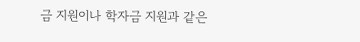금 지원이나 학자금 지원과 같은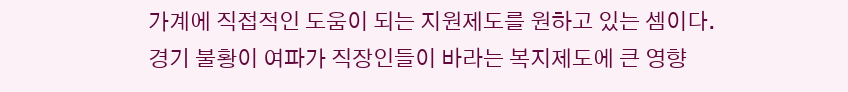가계에 직접적인 도움이 되는 지원제도를 원하고 있는 셈이다.
경기 불황이 여파가 직장인들이 바라는 복지제도에 큰 영향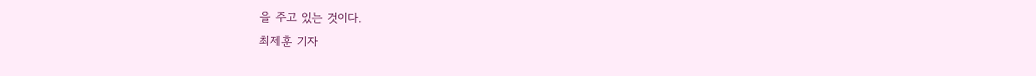을 주고 있는 것이다.
최제훈 기자